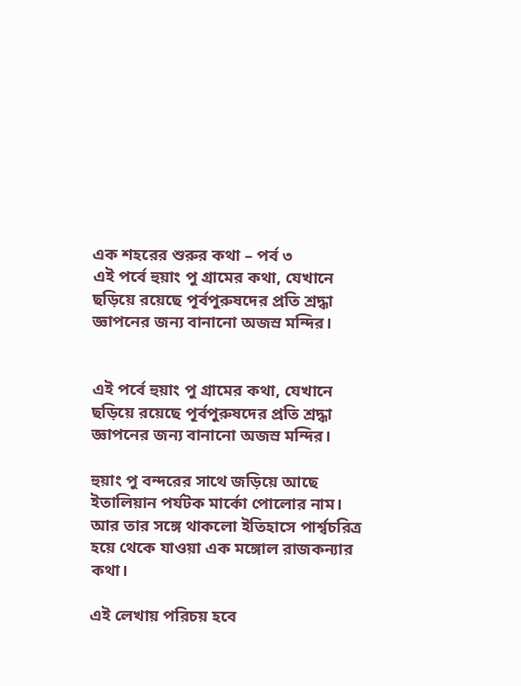এক শহরের শুরুর কথা – পর্ব ৩
এই পর্বে হুয়াং পু গ্রামের কথা, যেখানে ছড়িয়ে রয়েছে পূর্বপুরুষদের প্রতি শ্রদ্ধা জ্ঞাপনের জন্য বানানো অজস্র মন্দির।


এই পর্বে হুয়াং পু গ্রামের কথা, যেখানে ছড়িয়ে রয়েছে পূর্বপুরুষদের প্রতি শ্রদ্ধা জ্ঞাপনের জন্য বানানো অজস্র মন্দির।

হুয়াং পু বন্দরের সাথে জড়িয়ে আছে ইতালিয়ান পর্যটক মার্কো পোলোর নাম। আর তার সঙ্গে থাকলো ইতিহাসে পার্শ্বচরিত্র হয়ে থেকে যাওয়া এক মঙ্গোল রাজকন্যার কথা।

এই লেখায় পরিচয় হবে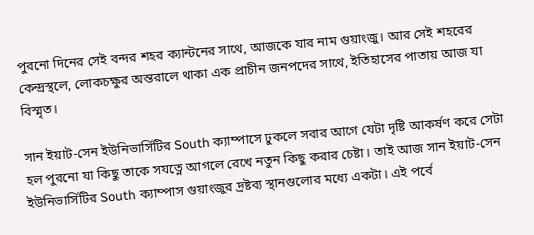পুরনো দিনের সেই বন্দর শহর ক্যান্টনের সাথে, আজকে যার নাম গুয়াংজু। আর সেই শহরের কেন্দ্রস্থলে, লোকচক্ষুর অন্তরালে থাকা এক প্রাচীন জনপদের সাথে, ইতিহাসের পাতায় আজ যা বিস্মৃত।

সান ইয়াট-সেন ইউনিভার্সিটির South ক্যাম্পাসে ঢুকলে সবার আগে যেটা দৃষ্টি আকর্ষণ করে সেটা হল পুরনো যা কিছু তাকে সযত্নে আগলে রেখে নতুন কিছু করার চেষ্টা। তাই আজ সান ইয়াট-সেন ইউনিভার্সিটির South ক্যাম্পাস গুয়াংজুর দ্রষ্টব্য স্থানগুলোর মধ্যে একটা। এই পর্বে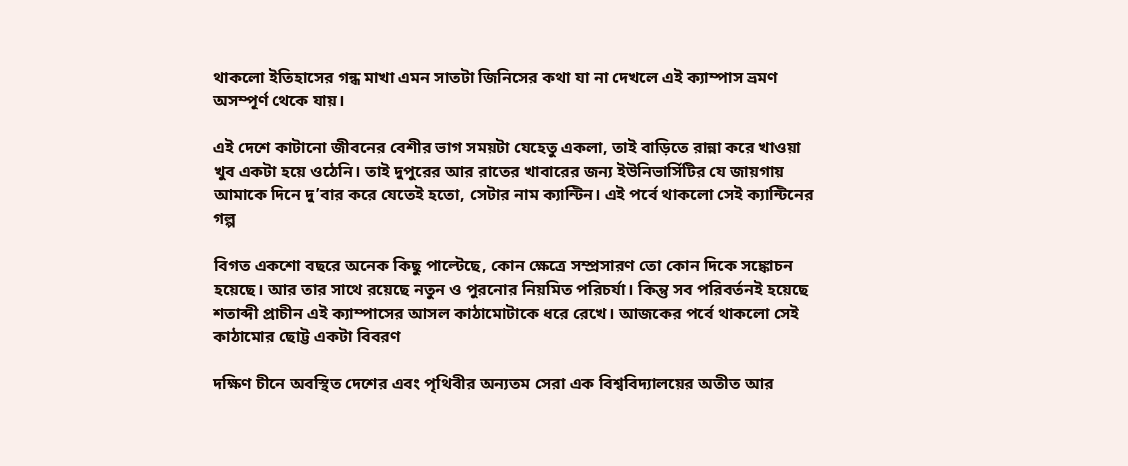থাকলো ইতিহাসের গন্ধ মাখা এমন সাতটা জিনিসের কথা যা না দেখলে এই ক্যাম্পাস ভ্রমণ অসম্পূর্ণ থেকে যায়।

এই দেশে কাটানো জীবনের বেশীর ভাগ সময়টা যেহেতু একলা, তাই বাড়িতে রান্না করে খাওয়া খুব একটা হয়ে ওঠেনি। তাই দুপুরের আর রাতের খাবারের জন্য ইউনিভার্সিটির যে জায়গায় আমাকে দিনে দু’বার করে যেতেই হতো, সেটার নাম ক্যান্টিন। এই পর্বে থাকলো সেই ক্যান্টিনের গল্প

বিগত একশো বছরে অনেক কিছু পাল্টেছে, কোন ক্ষেত্রে সম্প্রসারণ তো কোন দিকে সঙ্কোচন হয়েছে। আর তার সাথে রয়েছে নতুন ও পুরনোর নিয়মিত পরিচর্যা। কিন্তু সব পরিবর্তনই হয়েছে শতাব্দী প্রাচীন এই ক্যাম্পাসের আসল কাঠামোটাকে ধরে রেখে। আজকের পর্বে থাকলো সেই কাঠামোর ছোট্ট একটা বিবরণ

দক্ষিণ চীনে অবস্থিত দেশের এবং পৃথিবীর অন্যতম সেরা এক বিশ্ববিদ্যালয়ের অতীত আর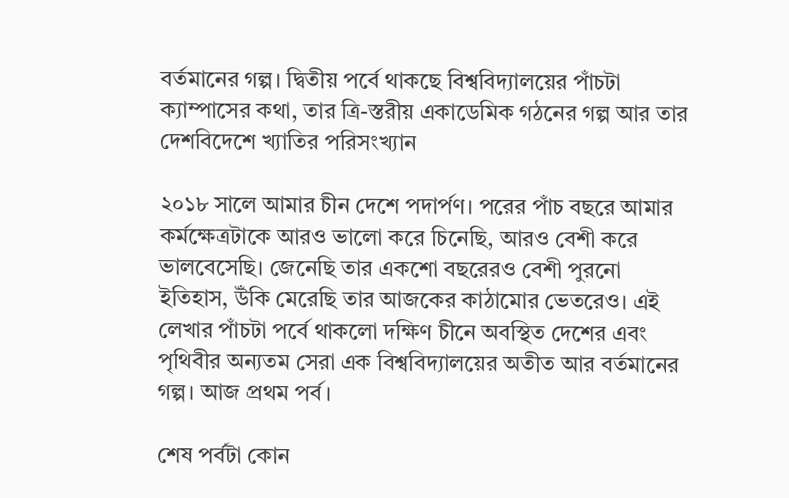বর্তমানের গল্প। দ্বিতীয় পর্বে থাকছে বিশ্ববিদ্যালয়ের পাঁচটা ক্যাম্পাসের কথা, তার ত্রি-স্তরীয় একাডেমিক গঠনের গল্প আর তার দেশবিদেশে খ্যাতির পরিসংখ্যান

২০১৮ সালে আমার চীন দেশে পদার্পণ। পরের পাঁচ বছরে আমার কর্মক্ষেত্রটাকে আরও ভালো করে চিনেছি, আরও বেশী করে ভালবেসেছি। জেনেছি তার একশো বছরেরও বেশী পুরনো ইতিহাস, উঁকি মেরেছি তার আজকের কাঠামোর ভেতরেও। এই লেখার পাঁচটা পর্বে থাকলো দক্ষিণ চীনে অবস্থিত দেশের এবং পৃথিবীর অন্যতম সেরা এক বিশ্ববিদ্যালয়ের অতীত আর বর্তমানের গল্প। আজ প্রথম পর্ব।

শেষ পর্বটা কোন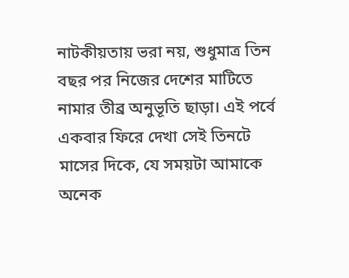নাটকীয়তায় ভরা নয়, শুধুমাত্র তিন বছর পর নিজের দেশের মাটিতে নামার তীব্র অনুভূতি ছাড়া। এই পর্বে একবার ফিরে দেখা সেই তিনটে মাসের দিকে, যে সময়টা আমাকে অনেক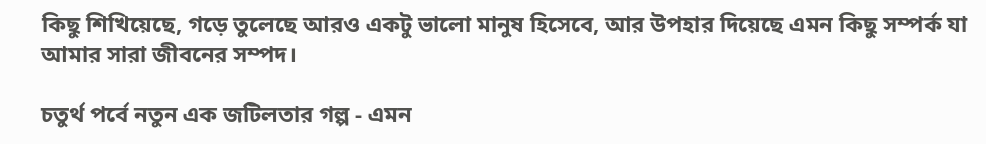কিছু শিখিয়েছে, গড়ে তুলেছে আরও একটু ভালো মানুষ হিসেবে, আর উপহার দিয়েছে এমন কিছু সম্পর্ক যা আমার সারা জীবনের সম্পদ।

চতুর্থ পর্বে নতুন এক জটিলতার গল্প - এমন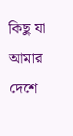কিছু যা আমার দেশে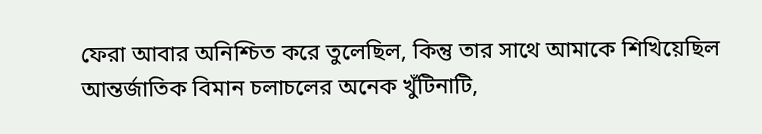ফেরা আবার অনিশ্চিত করে তুলেছিল, কিন্তু তার সাথে আমাকে শিখিয়েছিল আন্তর্জাতিক বিমান চলাচলের অনেক খুঁটিনাটি,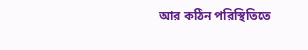আর কঠিন পরিস্থিতিতে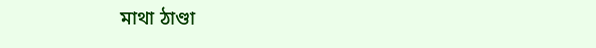মাথা ঠাণ্ডা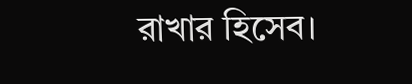রাখার হিসেব।